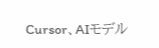Cursor、AIモデル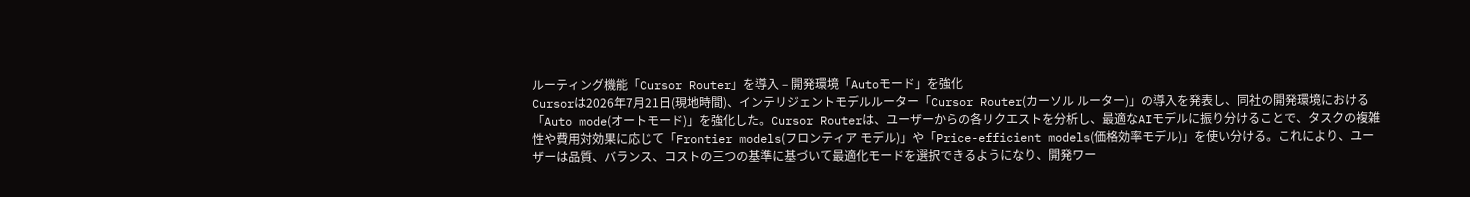ルーティング機能「Cursor Router」を導入 – 開発環境「Autoモード」を強化
Cursorは2026年7月21日(現地時間)、インテリジェントモデルルーター「Cursor Router(カーソル ルーター)」の導入を発表し、同社の開発環境における「Auto mode(オートモード)」を強化した。Cursor Routerは、ユーザーからの各リクエストを分析し、最適なAIモデルに振り分けることで、タスクの複雑性や費用対効果に応じて「Frontier models(フロンティア モデル)」や「Price-efficient models(価格効率モデル)」を使い分ける。これにより、ユーザーは品質、バランス、コストの三つの基準に基づいて最適化モードを選択できるようになり、開発ワー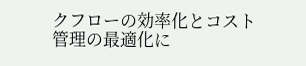クフローの効率化とコスト管理の最適化に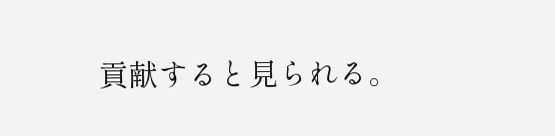貢献すると見られる。